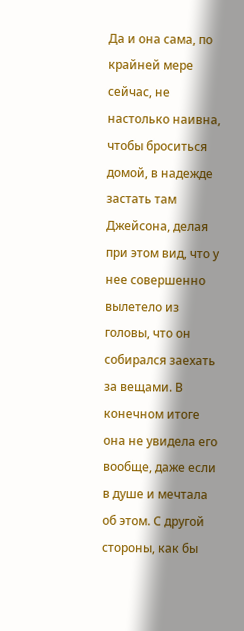Да и она сама, по крайней мере сейчас, не настолько наивна, чтобы броситься домой, в надежде застать там Джейсона, делая при этом вид, что у нее совершенно вылетело из головы, что он собирался заехать за вещами. В конечном итоге она не увидела его вообще, даже если в душе и мечтала об этом. С другой стороны, как бы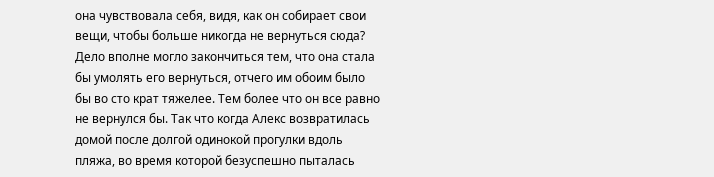она чувствовала себя, видя, как он собирает свои вещи, чтобы больше никогда не вернуться сюда? Дело вполне могло закончиться тем, что она стала бы умолять его вернуться, отчего им обоим было бы во сто крат тяжелее. Тем более что он все равно не вернулся бы. Так что когда Алекс возвратилась домой после долгой одинокой прогулки вдоль пляжа, во время которой безуспешно пыталась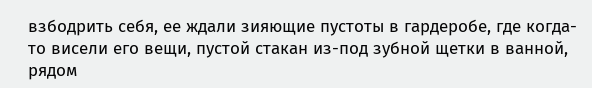взбодрить себя, ее ждали зияющие пустоты в гардеробе, где когда-то висели его вещи, пустой стакан из-под зубной щетки в ванной, рядом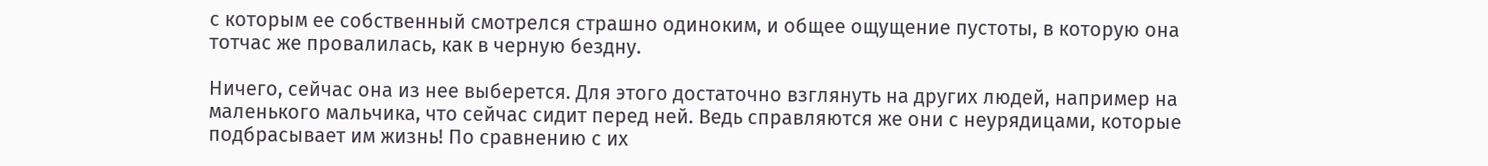с которым ее собственный смотрелся страшно одиноким, и общее ощущение пустоты, в которую она тотчас же провалилась, как в черную бездну.

Ничего, сейчас она из нее выберется. Для этого достаточно взглянуть на других людей, например на маленького мальчика, что сейчас сидит перед ней. Ведь справляются же они с неурядицами, которые подбрасывает им жизнь! По сравнению с их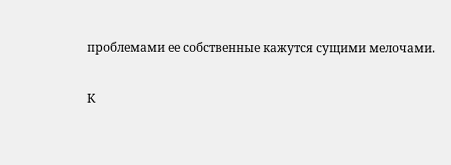проблемами ее собственные кажутся сущими мелочами.

К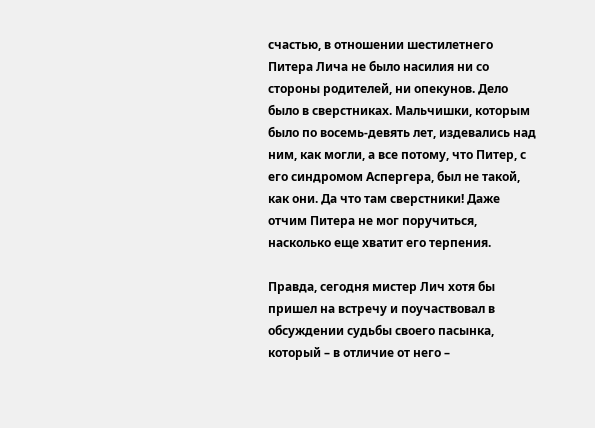счастью, в отношении шестилетнего Питера Лича не было насилия ни со стороны родителей, ни опекунов. Дело было в сверстниках. Мальчишки, которым было по восемь-девять лет, издевались над ним, как могли, а все потому, что Питер, с его синдромом Аспергера, был не такой, как они. Да что там сверстники! Даже отчим Питера не мог поручиться, насколько еще хватит его терпения.

Правда, сегодня мистер Лич хотя бы пришел на встречу и поучаствовал в обсуждении судьбы своего пасынка, который – в отличие от него –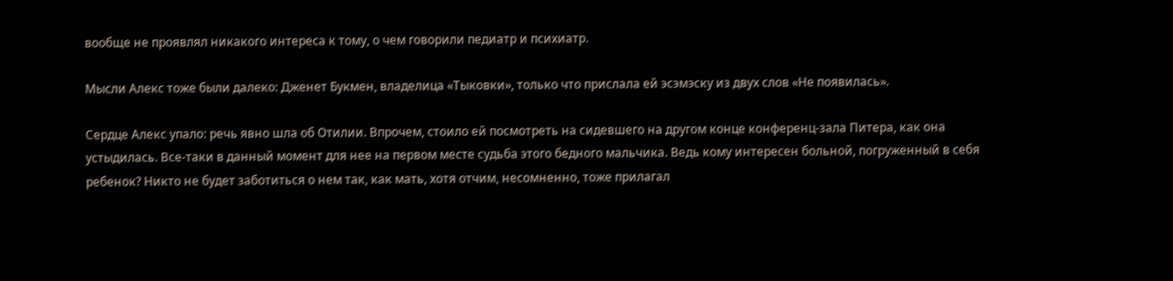вообще не проявлял никакого интереса к тому, о чем говорили педиатр и психиатр.

Мысли Алекс тоже были далеко: Дженет Букмен, владелица «Тыковки», только что прислала ей эсэмэску из двух слов «Не появилась».

Сердце Алекс упало: речь явно шла об Отилии. Впрочем, стоило ей посмотреть на сидевшего на другом конце конференц-зала Питера, как она устыдилась. Все-таки в данный момент для нее на первом месте судьба этого бедного мальчика. Ведь кому интересен больной, погруженный в себя ребенок? Никто не будет заботиться о нем так, как мать, хотя отчим, несомненно, тоже прилагал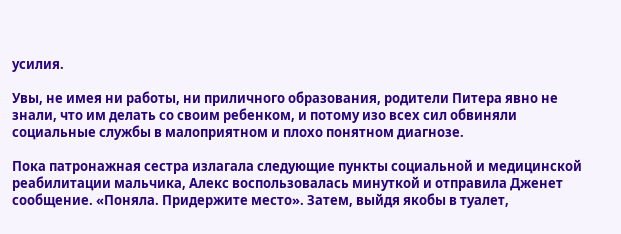усилия.

Увы, не имея ни работы, ни приличного образования, родители Питера явно не знали, что им делать со своим ребенком, и потому изо всех сил обвиняли социальные службы в малоприятном и плохо понятном диагнозе.

Пока патронажная сестра излагала следующие пункты социальной и медицинской реабилитации мальчика, Алекс воспользовалась минуткой и отправила Дженет сообщение. «Поняла. Придержите место». Затем, выйдя якобы в туалет,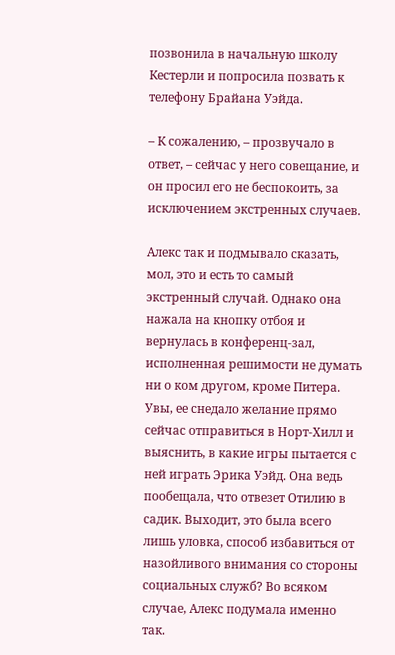позвонила в начальную школу Кестерли и попросила позвать к телефону Брайана Уэйда.

– К сожалению, – прозвучало в ответ, – сейчас у него совещание, и он просил его не беспокоить, за исключением экстренных случаев.

Алекс так и подмывало сказать, мол, это и есть то самый экстренный случай. Однако она нажала на кнопку отбоя и вернулась в конференц-зал, исполненная решимости не думать ни о ком другом, кроме Питера. Увы, ее снедало желание прямо сейчас отправиться в Норт-Хилл и выяснить, в какие игры пытается с ней играть Эрика Уэйд. Она ведь пообещала, что отвезет Отилию в садик. Выходит, это была всего лишь уловка, способ избавиться от назойливого внимания со стороны социальных служб? Во всяком случае, Алекс подумала именно так.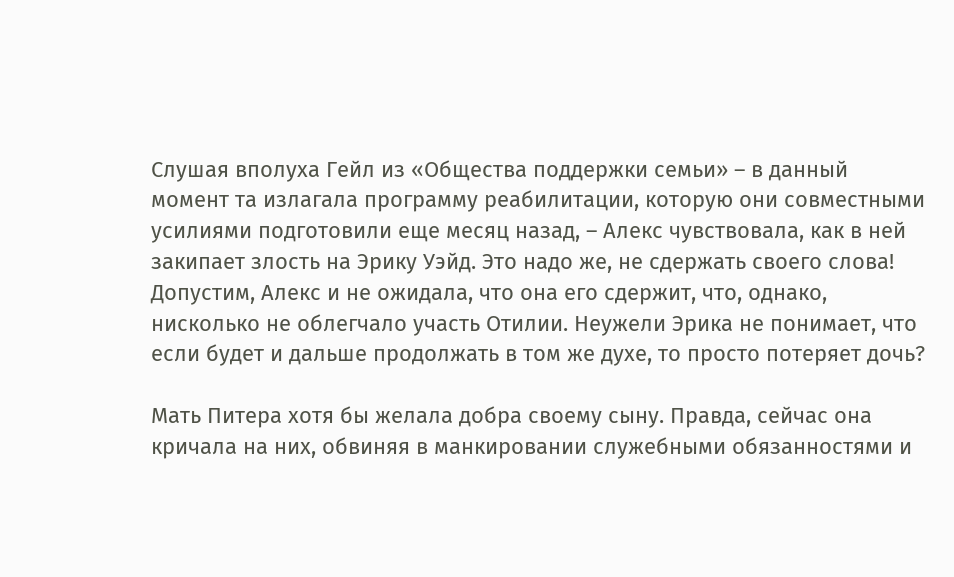Слушая вполуха Гейл из «Общества поддержки семьи» – в данный момент та излагала программу реабилитации, которую они совместными усилиями подготовили еще месяц назад, – Алекс чувствовала, как в ней закипает злость на Эрику Уэйд. Это надо же, не сдержать своего слова! Допустим, Алекс и не ожидала, что она его сдержит, что, однако, нисколько не облегчало участь Отилии. Неужели Эрика не понимает, что если будет и дальше продолжать в том же духе, то просто потеряет дочь?

Мать Питера хотя бы желала добра своему сыну. Правда, сейчас она кричала на них, обвиняя в манкировании служебными обязанностями и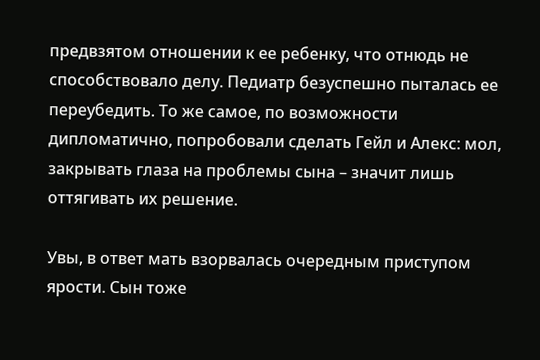предвзятом отношении к ее ребенку, что отнюдь не способствовало делу. Педиатр безуспешно пыталась ее переубедить. То же самое, по возможности дипломатично, попробовали сделать Гейл и Алекс: мол, закрывать глаза на проблемы сына – значит лишь оттягивать их решение.

Увы, в ответ мать взорвалась очередным приступом ярости. Сын тоже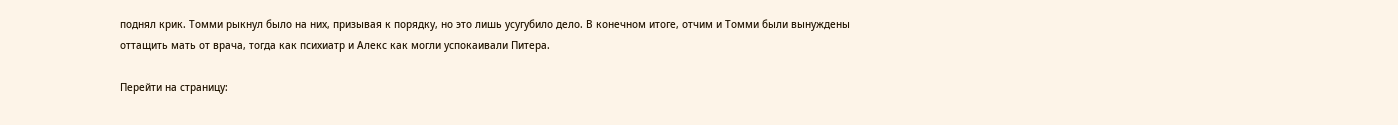поднял крик. Томми рыкнул было на них, призывая к порядку, но это лишь усугубило дело. В конечном итоге, отчим и Томми были вынуждены оттащить мать от врача, тогда как психиатр и Алекс как могли успокаивали Питера.

Перейти на страницу: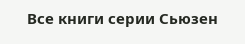Все книги серии Сьюзен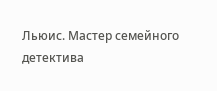Льюис. Мастер семейного детектива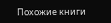Похожие книги